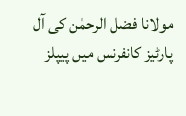مولانا فضل الرحمٰن کی آل پارٹیز کانفرنس میں پیپلز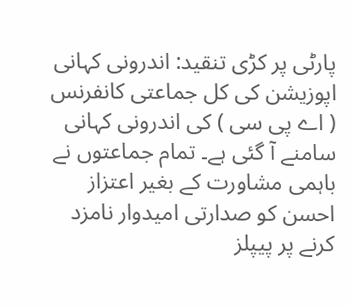پارٹی پر کڑی تنقید: اندرونی کہانی
اپوزیشن کی کل جماعتی کانفرنس ( اے پی سی ) کی اندرونی کہانی سامنے آ گئی ہے۔ تمام جماعتوں نے باہمی مشاورت کے بغیر اعتزاز احسن کو صدارتی امیدوار نامزد کرنے پر پیپلز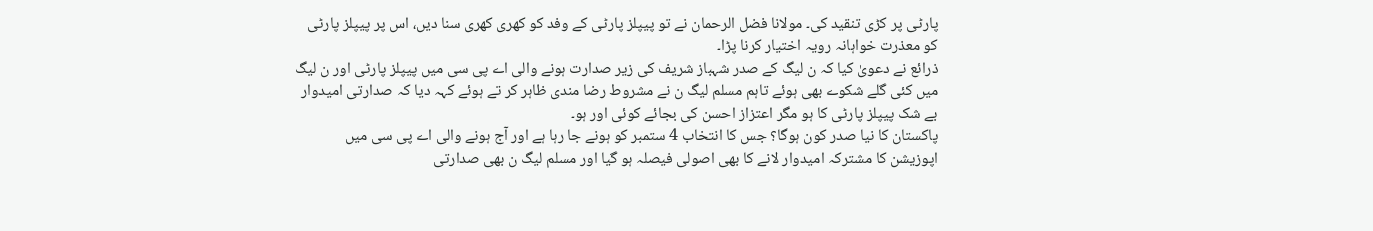پارٹی پر کڑی تنقید کی۔ مولانا فضل الرحمان نے تو پیپلز پارٹی کے وفد کو کھری کھری سنا دیں، اس پر پیپلز پارٹی کو معذرت خواہانہ رویہ اختیار کرنا پڑا۔
ذرائع نے دعویٰ کیا کہ ن لیگ کے صدر شہباز شریف کی زیر صدارت ہونے والی اے پی سی میں پیپلز پارٹی اور ن لیگ میں کئی گلے شکوے بھی ہوئے تاہم مسلم لیگ ن نے مشروط رضا مندی ظاہر کر تے ہوئے کہہ دیا کہ صدارتی امیدوار بے شک پیپلز پارٹی کا ہو مگر اعتزاز احسن کی بجائے کوئی اور ہو۔
پاکستان کا نیا صدر کون ہوگا؟ جس کا انتخاب 4 ستمبر کو ہونے جا رہا ہے اور آج ہونے والی اے پی سی میں اپوزیشن کا مشترکہ امیدوار لانے کا بھی اصولی فیصلہ ہو گیا اور مسلم لیگ ن بھی صدارتی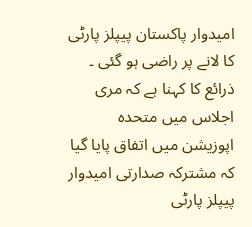امیدوار پاکستان پیپلز پارٹی کا لانے پر راضی ہو گئی ۔
ذرائع کا کہنا ہے کہ مری اجلاس میں متحدہ اپوزیشن میں اتفاق پایا گیا کہ مشترکہ صدارتی امیدوار پیپلز پارٹی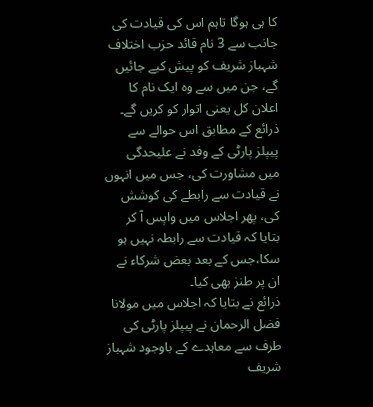کا ہی ہوگا تاہم اس کی قیادت کی جانب سے 3 نام قائد حزب اختلاف شہباز شریف کو پیش کیے جائیں گے، جن میں سے وہ ایک نام کا اعلان کل یعنی اتوار کو کریں گے۔
ذرائع کے مطابق اس حوالے سے پیپلز پارٹی کے وفد نے علیحدگی میں مشاورت کی، جس میں انہوں نے قیادت سے رابطے کی کوشش کی، پھر اجلاس میں واپس آ کر بتایا کہ قیادت سے رابطہ نہیں ہو سکا،جس کے بعد بعض شرکاء نے ان پر طنز بھی کیا۔
ذرائع نے بتایا کہ اجلاس میں مولانا فضل الرحمان نے پیپلز پارٹی کی طرف سے معاہدے کے باوجود شہباز شریف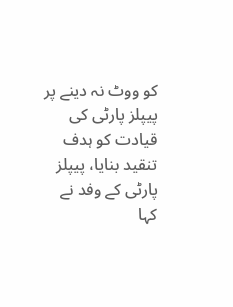کو ووٹ نہ دینے پر پیپلز پارٹی کی قیادت کو ہدف تنقید بنایا، پیپلز پارٹی کے وفد نے کہا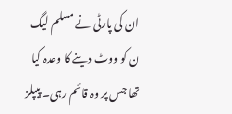ان کی پارٹی نے مسلم لیگ ن کو ووٹ دینے کا وعدہ کیا تھا جس پر وہ قائم رہی۔ پیپلز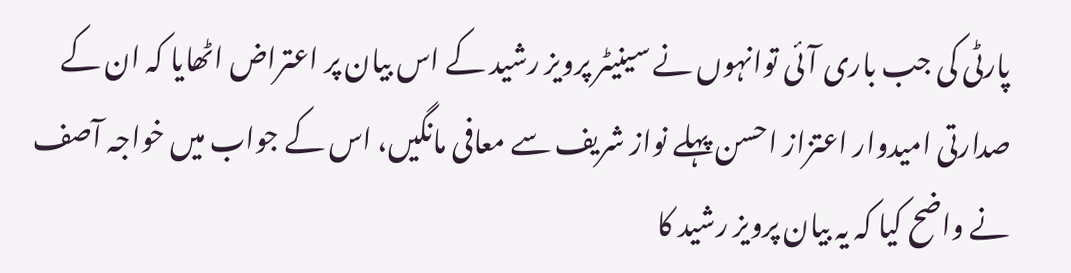پارٹی کی جب باری آئی توانہوں نے سینیٹر پرویز رشید کے اس بیان پر اعتراض اٹھایا کہ ان کے صدارتی امیدوار اعتزاز احسن پہلے نواز شریف سے معافی مانگیں، اس کے جواب میں خواجہ آصف نے واضح کیا کہ یہ بیان پرویز رشید کا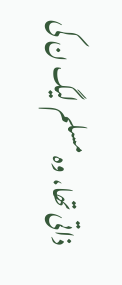ذاتی تھا، وہ مسلم لیگ ن کی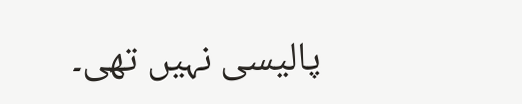پالیسی نہیں تھی۔